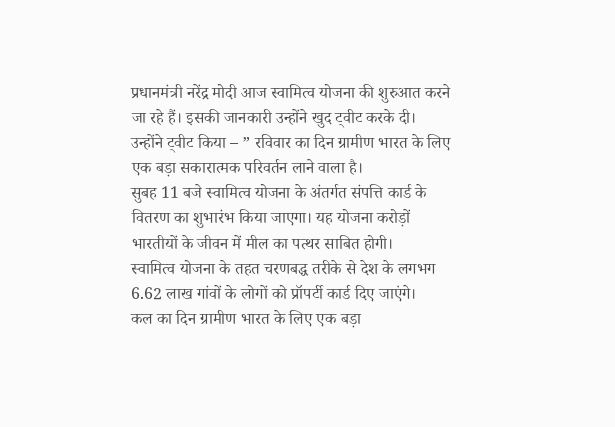प्रधानमंत्री नरेंद्र मोदी आज स्वामित्व योजना की शुरुआत करने जा रहे हैं। इसकी जानकारी उन्होंने खुद ट्वीट करके दी। उन्होंने ट्वीट किया – ” रविवार का दिन ग्रामीण भारत के लिए एक बड़ा सकारात्मक परिवर्तन लाने वाला है।
सुबह 11 बजे स्वामित्व योजना के अंतर्गत संपत्ति कार्ड के वितरण का शुभारंभ किया जाएगा। यह योजना करोड़ों भारतीयों के जीवन में मील का पत्थर साबित होगी।
स्वामित्व योजना के तहत चरणबद्ध तरीके से देश के लगभग 6.62 लाख गांवों के लोगों को प्रॉपर्टी कार्ड दिए जाएंगे।
कल का दिन ग्रामीण भारत के लिए एक बड़ा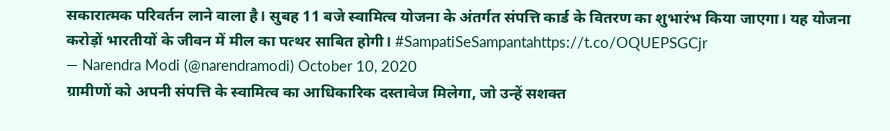सकारात्मक परिवर्तन लाने वाला है। सुबह 11 बजे स्वामित्व योजना के अंतर्गत संपत्ति कार्ड के वितरण का शुभारंभ किया जाएगा। यह योजना करोड़ों भारतीयों के जीवन में मील का पत्थर साबित होगी। #SampatiSeSampantahttps://t.co/OQUEPSGCjr
— Narendra Modi (@narendramodi) October 10, 2020
ग्रामीणों को अपनी संपत्ति के स्वामित्व का आधिकारिक दस्तावेज मिलेगा, जो उन्हें सशक्त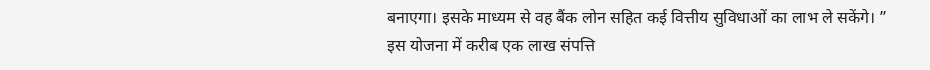बनाएगा। इसके माध्यम से वह बैंक लोन सहित कई वित्तीय सुविधाओं का लाभ ले सकेंगे। ”
इस योजना में करीब एक लाख संपत्ति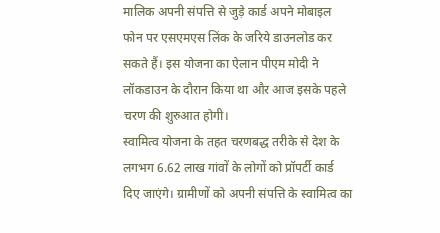मालिक अपनी संपत्ति से जुड़े कार्ड अपने मोबाइल फोन पर एसएमएस लिंक के जरिये डाउनलोड कर सकते हैं। इस योजना का ऐलान पीएम मोदी ने लॉकडाउन के दौरान किया था और आज इसके पहले चरण की शुरुआत होगी।
स्वामित्व योजना के तहत चरणबद्ध तरीके से देश के लगभग 6.62 लाख गांवों के लोगों को प्रॉपर्टी कार्ड दिए जाएंगे। ग्रामीणों को अपनी संपत्ति के स्वामित्व का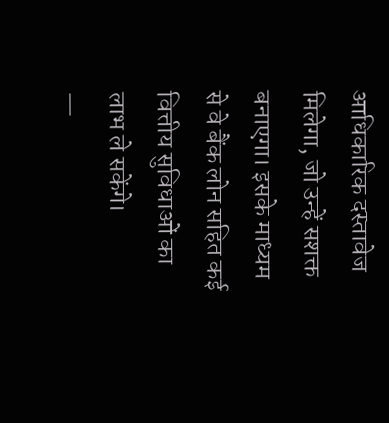आधिकारिक दस्तावेज मिलेगा, जो उन्हें सशक्त बनाएगा। इसके माध्यम से वे बैंक लोन सहित कई वित्तीय सुविधाओं का लाभ ले सकेंगे।
—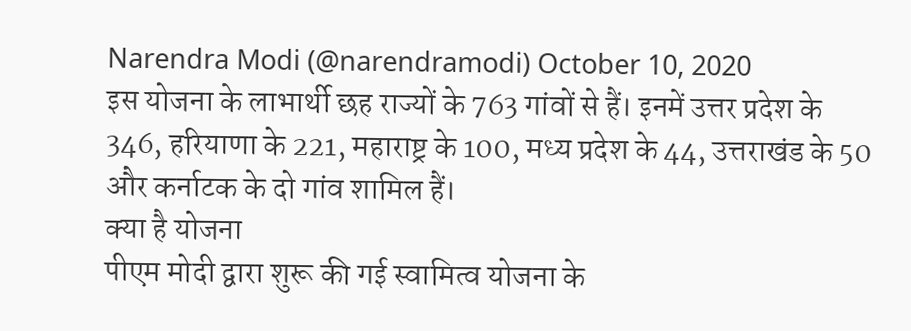Narendra Modi (@narendramodi) October 10, 2020
इस योजना के लाभार्थी छह राज्यों के 763 गांवों से हैं। इनमें उत्तर प्रदेश के 346, हरियाणा के 221, महाराष्ट्र के 100, मध्य प्रदेश के 44, उत्तराखंड के 50 और कर्नाटक के दो गांव शामिल हैं।
क्या है योजना
पीएम मोदी द्वारा शुरू की गई स्वामित्व योजना के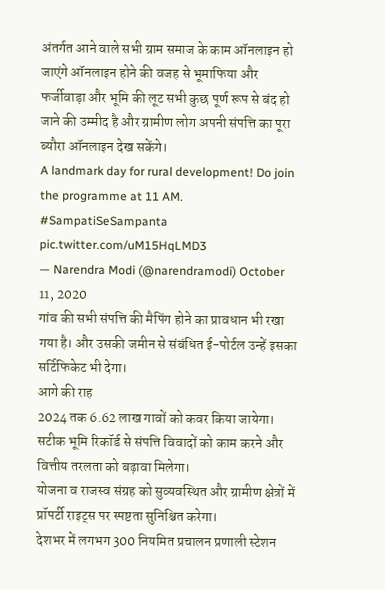अंतर्गत आने वाले सभी ग्राम समाज के काम ऑनलाइन हो जाएंगे ऑनलाइन होने की वजह से भूमाफिया और फर्जीवाड़ा और भूमि की लूट सभी कुछ पूर्ण रूप से बंद हो जाने की उम्मीद है और ग्रामीण लोग अपनी संपत्ति का पूरा ब्यौरा ऑनलाइन देख सकेंगे।
A landmark day for rural development! Do join the programme at 11 AM. #SampatiSeSampanta pic.twitter.com/uM15HqLMD3
— Narendra Modi (@narendramodi) October 11, 2020
गांव की सभी संपत्ति की मैपिंग होने का प्रावधान भी रखा गया है। और उसकी जमीन से संबंधित ई-पोर्टल उन्हें इसका सर्टिफिकेट भी देगा।
आगे की राह
2024 तक 6.62 लाख गावों को कवर किया जायेगा।
सटीक भूमि रिकॉर्ड से संपत्ति विवादों को काम करने और वित्तीय तरलता को बढ़ावा मिलेगा।
योजना व राजस्व संग्रह को सुव्यवस्थित और ग्रामीण क्षेत्रों में प्रॉपर्टी राइट्स पर स्पष्टता सुनिश्चित करेगा।
देशभर में लगभग 300 नियमित प्रचालन प्रणाली स्टेशन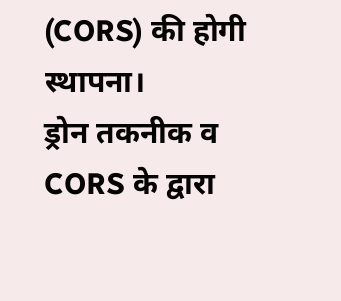(CORS) की होगी स्थापना।
ड्रोन तकनीक व CORS के द्वारा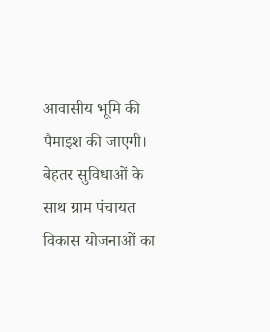आवासीय भूमि की पैमाइश की जाएगी।
बेहतर सुविधाओं के साथ ग्राम पंचायत विकास योजनाओं का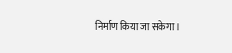निर्माण किया जा सकेगा।